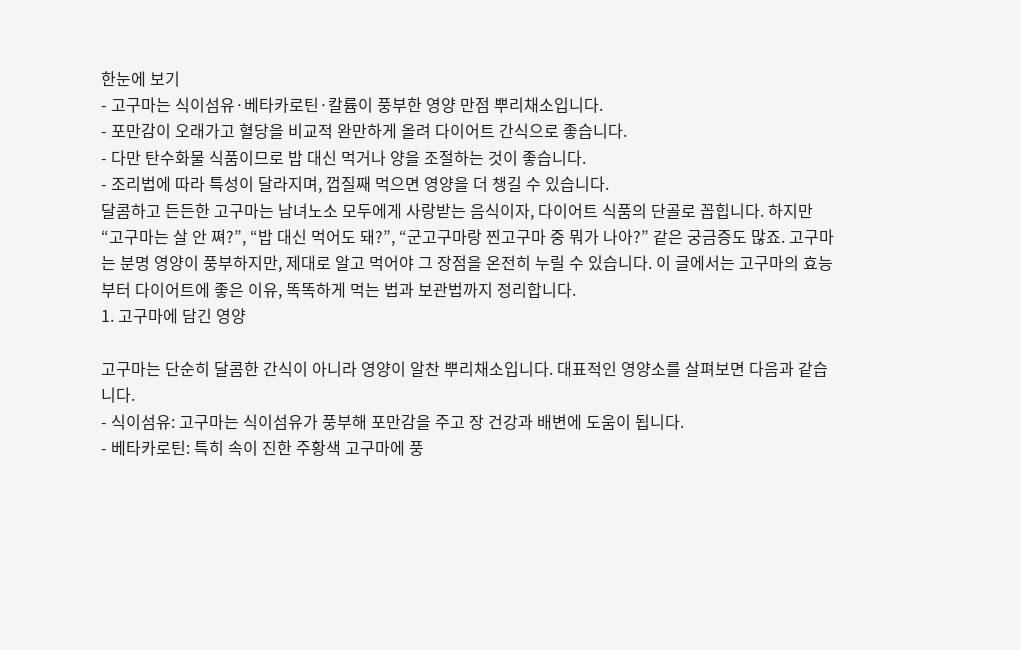한눈에 보기
- 고구마는 식이섬유·베타카로틴·칼륨이 풍부한 영양 만점 뿌리채소입니다.
- 포만감이 오래가고 혈당을 비교적 완만하게 올려 다이어트 간식으로 좋습니다.
- 다만 탄수화물 식품이므로 밥 대신 먹거나 양을 조절하는 것이 좋습니다.
- 조리법에 따라 특성이 달라지며, 껍질째 먹으면 영양을 더 챙길 수 있습니다.
달콤하고 든든한 고구마는 남녀노소 모두에게 사랑받는 음식이자, 다이어트 식품의 단골로 꼽힙니다. 하지만 “고구마는 살 안 쪄?”, “밥 대신 먹어도 돼?”, “군고구마랑 찐고구마 중 뭐가 나아?” 같은 궁금증도 많죠. 고구마는 분명 영양이 풍부하지만, 제대로 알고 먹어야 그 장점을 온전히 누릴 수 있습니다. 이 글에서는 고구마의 효능부터 다이어트에 좋은 이유, 똑똑하게 먹는 법과 보관법까지 정리합니다.
1. 고구마에 담긴 영양

고구마는 단순히 달콤한 간식이 아니라 영양이 알찬 뿌리채소입니다. 대표적인 영양소를 살펴보면 다음과 같습니다.
- 식이섬유: 고구마는 식이섬유가 풍부해 포만감을 주고 장 건강과 배변에 도움이 됩니다.
- 베타카로틴: 특히 속이 진한 주황색 고구마에 풍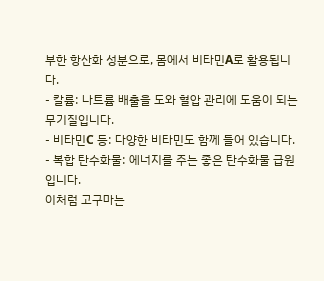부한 항산화 성분으로, 몸에서 비타민A로 활용됩니다.
- 칼륨: 나트륨 배출을 도와 혈압 관리에 도움이 되는 무기질입니다.
- 비타민C 등: 다양한 비타민도 함께 들어 있습니다.
- 복합 탄수화물: 에너지를 주는 좋은 탄수화물 급원입니다.
이처럼 고구마는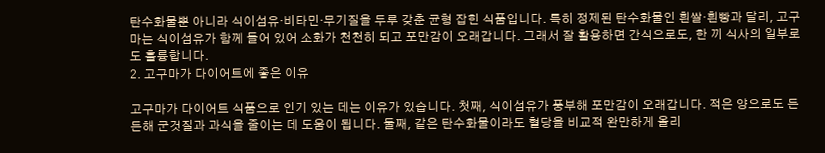탄수화물뿐 아니라 식이섬유·비타민·무기질을 두루 갖춘 균형 잡힌 식품입니다. 특히 정제된 탄수화물인 흰쌀·흰빵과 달리, 고구마는 식이섬유가 함께 들어 있어 소화가 천천히 되고 포만감이 오래갑니다. 그래서 잘 활용하면 간식으로도, 한 끼 식사의 일부로도 훌륭합니다.
2. 고구마가 다이어트에 좋은 이유

고구마가 다이어트 식품으로 인기 있는 데는 이유가 있습니다. 첫째, 식이섬유가 풍부해 포만감이 오래갑니다. 적은 양으로도 든든해 군것질과 과식을 줄이는 데 도움이 됩니다. 둘째, 같은 탄수화물이라도 혈당을 비교적 완만하게 올리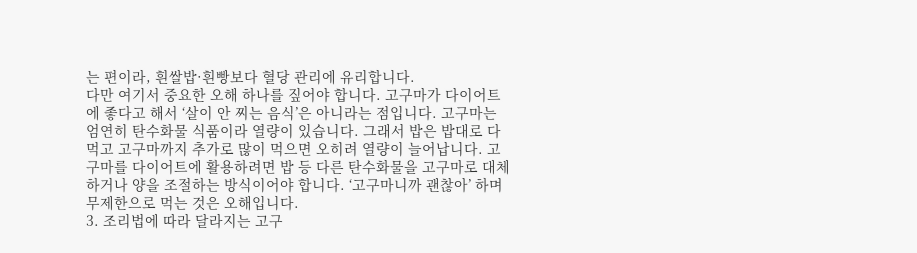는 편이라, 흰쌀밥·흰빵보다 혈당 관리에 유리합니다.
다만 여기서 중요한 오해 하나를 짚어야 합니다. 고구마가 다이어트에 좋다고 해서 ‘살이 안 찌는 음식’은 아니라는 점입니다. 고구마는 엄연히 탄수화물 식품이라 열량이 있습니다. 그래서 밥은 밥대로 다 먹고 고구마까지 추가로 많이 먹으면 오히려 열량이 늘어납니다. 고구마를 다이어트에 활용하려면 밥 등 다른 탄수화물을 고구마로 대체하거나 양을 조절하는 방식이어야 합니다. ‘고구마니까 괜찮아’ 하며 무제한으로 먹는 것은 오해입니다.
3. 조리법에 따라 달라지는 고구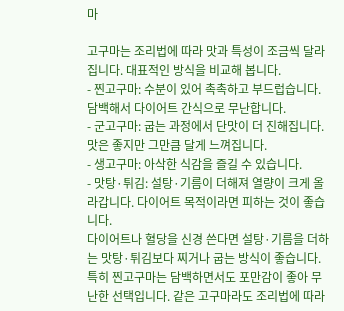마

고구마는 조리법에 따라 맛과 특성이 조금씩 달라집니다. 대표적인 방식을 비교해 봅니다.
- 찐고구마: 수분이 있어 촉촉하고 부드럽습니다. 담백해서 다이어트 간식으로 무난합니다.
- 군고구마: 굽는 과정에서 단맛이 더 진해집니다. 맛은 좋지만 그만큼 달게 느껴집니다.
- 생고구마: 아삭한 식감을 즐길 수 있습니다.
- 맛탕·튀김: 설탕·기름이 더해져 열량이 크게 올라갑니다. 다이어트 목적이라면 피하는 것이 좋습니다.
다이어트나 혈당을 신경 쓴다면 설탕·기름을 더하는 맛탕·튀김보다 찌거나 굽는 방식이 좋습니다. 특히 찐고구마는 담백하면서도 포만감이 좋아 무난한 선택입니다. 같은 고구마라도 조리법에 따라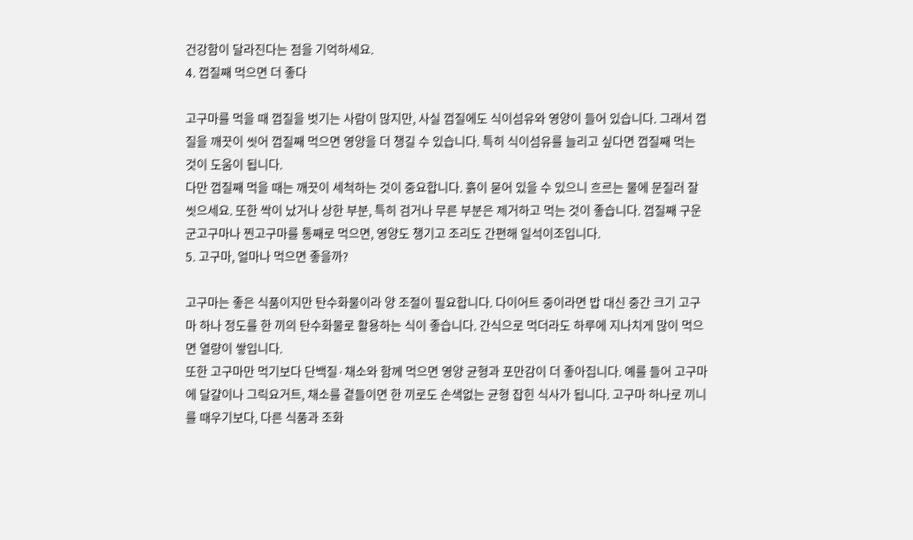건강함이 달라진다는 점을 기억하세요.
4. 껍질째 먹으면 더 좋다

고구마를 먹을 때 껍질을 벗기는 사람이 많지만, 사실 껍질에도 식이섬유와 영양이 들어 있습니다. 그래서 껍질을 깨끗이 씻어 껍질째 먹으면 영양을 더 챙길 수 있습니다. 특히 식이섬유를 늘리고 싶다면 껍질째 먹는 것이 도움이 됩니다.
다만 껍질째 먹을 때는 깨끗이 세척하는 것이 중요합니다. 흙이 묻어 있을 수 있으니 흐르는 물에 문질러 잘 씻으세요. 또한 싹이 났거나 상한 부분, 특히 검거나 무른 부분은 제거하고 먹는 것이 좋습니다. 껍질째 구운 군고구마나 찐고구마를 통째로 먹으면, 영양도 챙기고 조리도 간편해 일석이조입니다.
5. 고구마, 얼마나 먹으면 좋을까?

고구마는 좋은 식품이지만 탄수화물이라 양 조절이 필요합니다. 다이어트 중이라면 밥 대신 중간 크기 고구마 하나 정도를 한 끼의 탄수화물로 활용하는 식이 좋습니다. 간식으로 먹더라도 하루에 지나치게 많이 먹으면 열량이 쌓입니다.
또한 고구마만 먹기보다 단백질·채소와 함께 먹으면 영양 균형과 포만감이 더 좋아집니다. 예를 들어 고구마에 달걀이나 그릭요거트, 채소를 곁들이면 한 끼로도 손색없는 균형 잡힌 식사가 됩니다. 고구마 하나로 끼니를 때우기보다, 다른 식품과 조화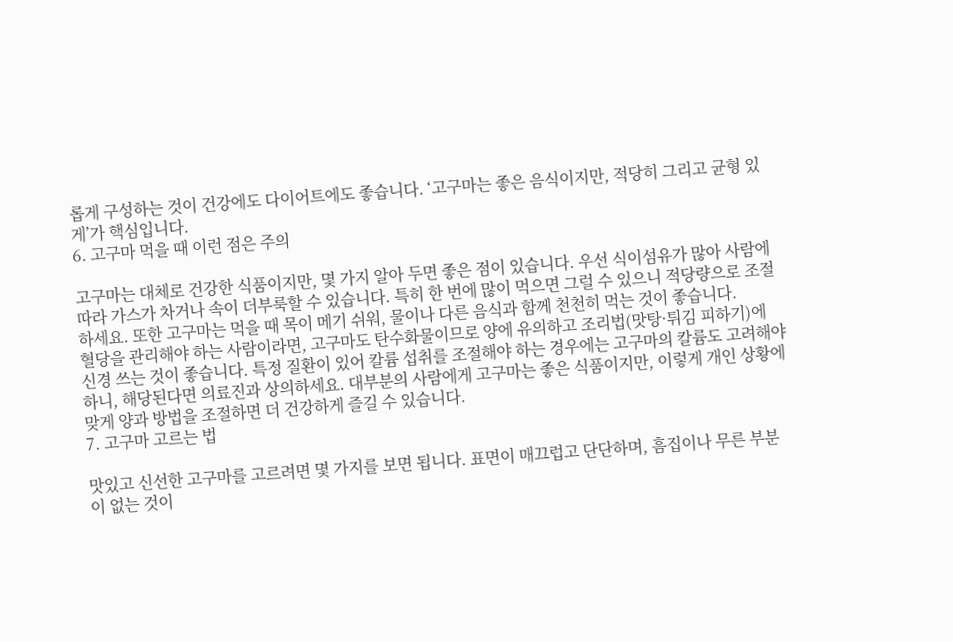롭게 구성하는 것이 건강에도 다이어트에도 좋습니다. ‘고구마는 좋은 음식이지만, 적당히 그리고 균형 있게’가 핵심입니다.
6. 고구마 먹을 때 이런 점은 주의

고구마는 대체로 건강한 식품이지만, 몇 가지 알아 두면 좋은 점이 있습니다. 우선 식이섬유가 많아 사람에 따라 가스가 차거나 속이 더부룩할 수 있습니다. 특히 한 번에 많이 먹으면 그럴 수 있으니 적당량으로 조절하세요. 또한 고구마는 먹을 때 목이 메기 쉬워, 물이나 다른 음식과 함께 천천히 먹는 것이 좋습니다.
혈당을 관리해야 하는 사람이라면, 고구마도 탄수화물이므로 양에 유의하고 조리법(맛탕·튀김 피하기)에 신경 쓰는 것이 좋습니다. 특정 질환이 있어 칼륨 섭취를 조절해야 하는 경우에는 고구마의 칼륨도 고려해야 하니, 해당된다면 의료진과 상의하세요. 대부분의 사람에게 고구마는 좋은 식품이지만, 이렇게 개인 상황에 맞게 양과 방법을 조절하면 더 건강하게 즐길 수 있습니다.
7. 고구마 고르는 법

맛있고 신선한 고구마를 고르려면 몇 가지를 보면 됩니다. 표면이 매끄럽고 단단하며, 흠집이나 무른 부분이 없는 것이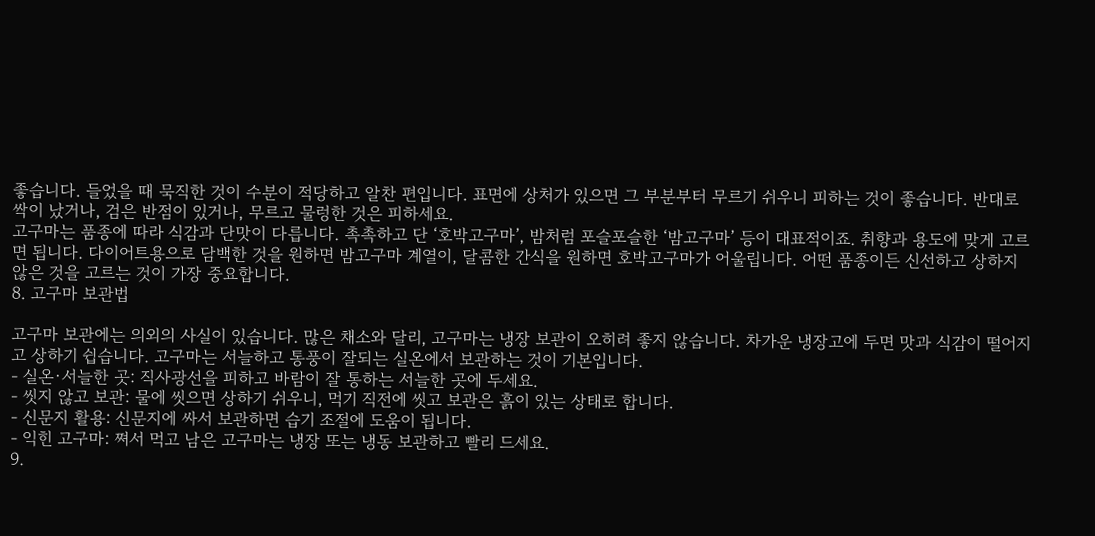좋습니다. 들었을 때 묵직한 것이 수분이 적당하고 알찬 편입니다. 표면에 상처가 있으면 그 부분부터 무르기 쉬우니 피하는 것이 좋습니다. 반대로 싹이 났거나, 검은 반점이 있거나, 무르고 물렁한 것은 피하세요.
고구마는 품종에 따라 식감과 단맛이 다릅니다. 촉촉하고 단 ‘호박고구마’, 밤처럼 포슬포슬한 ‘밤고구마’ 등이 대표적이죠. 취향과 용도에 맞게 고르면 됩니다. 다이어트용으로 담백한 것을 원하면 밤고구마 계열이, 달콤한 간식을 원하면 호박고구마가 어울립니다. 어떤 품종이든 신선하고 상하지 않은 것을 고르는 것이 가장 중요합니다.
8. 고구마 보관법

고구마 보관에는 의외의 사실이 있습니다. 많은 채소와 달리, 고구마는 냉장 보관이 오히려 좋지 않습니다. 차가운 냉장고에 두면 맛과 식감이 떨어지고 상하기 쉽습니다. 고구마는 서늘하고 통풍이 잘되는 실온에서 보관하는 것이 기본입니다.
- 실온·서늘한 곳: 직사광선을 피하고 바람이 잘 통하는 서늘한 곳에 두세요.
- 씻지 않고 보관: 물에 씻으면 상하기 쉬우니, 먹기 직전에 씻고 보관은 흙이 있는 상태로 합니다.
- 신문지 활용: 신문지에 싸서 보관하면 습기 조절에 도움이 됩니다.
- 익힌 고구마: 쪄서 먹고 남은 고구마는 냉장 또는 냉동 보관하고 빨리 드세요.
9.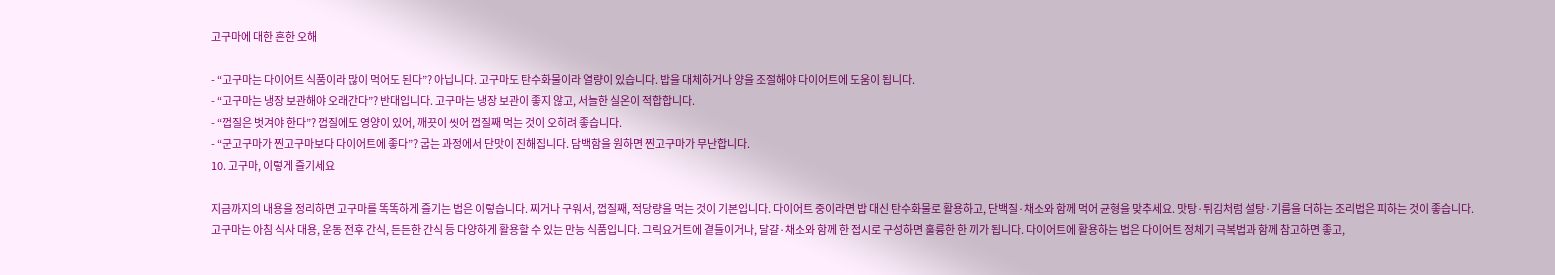고구마에 대한 흔한 오해

- “고구마는 다이어트 식품이라 많이 먹어도 된다”? 아닙니다. 고구마도 탄수화물이라 열량이 있습니다. 밥을 대체하거나 양을 조절해야 다이어트에 도움이 됩니다.
- “고구마는 냉장 보관해야 오래간다”? 반대입니다. 고구마는 냉장 보관이 좋지 않고, 서늘한 실온이 적합합니다.
- “껍질은 벗겨야 한다”? 껍질에도 영양이 있어, 깨끗이 씻어 껍질째 먹는 것이 오히려 좋습니다.
- “군고구마가 찐고구마보다 다이어트에 좋다”? 굽는 과정에서 단맛이 진해집니다. 담백함을 원하면 찐고구마가 무난합니다.
10. 고구마, 이렇게 즐기세요

지금까지의 내용을 정리하면 고구마를 똑똑하게 즐기는 법은 이렇습니다. 찌거나 구워서, 껍질째, 적당량을 먹는 것이 기본입니다. 다이어트 중이라면 밥 대신 탄수화물로 활용하고, 단백질·채소와 함께 먹어 균형을 맞추세요. 맛탕·튀김처럼 설탕·기름을 더하는 조리법은 피하는 것이 좋습니다.
고구마는 아침 식사 대용, 운동 전후 간식, 든든한 간식 등 다양하게 활용할 수 있는 만능 식품입니다. 그릭요거트에 곁들이거나, 달걀·채소와 함께 한 접시로 구성하면 훌륭한 한 끼가 됩니다. 다이어트에 활용하는 법은 다이어트 정체기 극복법과 함께 참고하면 좋고,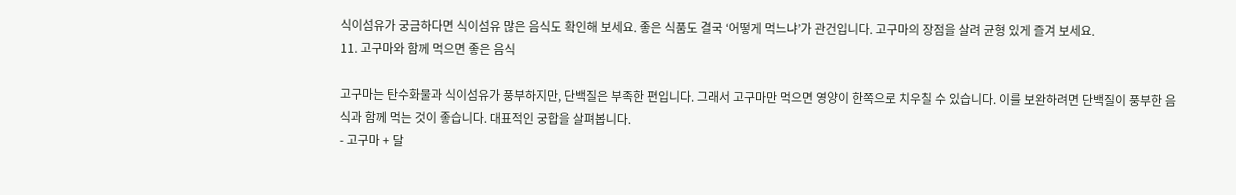식이섬유가 궁금하다면 식이섬유 많은 음식도 확인해 보세요. 좋은 식품도 결국 ‘어떻게 먹느냐’가 관건입니다. 고구마의 장점을 살려 균형 있게 즐겨 보세요.
11. 고구마와 함께 먹으면 좋은 음식

고구마는 탄수화물과 식이섬유가 풍부하지만, 단백질은 부족한 편입니다. 그래서 고구마만 먹으면 영양이 한쪽으로 치우칠 수 있습니다. 이를 보완하려면 단백질이 풍부한 음식과 함께 먹는 것이 좋습니다. 대표적인 궁합을 살펴봅니다.
- 고구마 + 달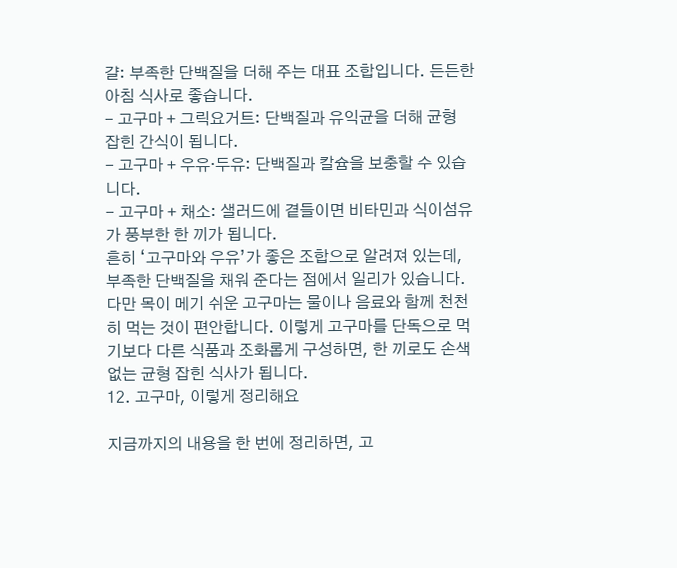걀: 부족한 단백질을 더해 주는 대표 조합입니다. 든든한 아침 식사로 좋습니다.
- 고구마 + 그릭요거트: 단백질과 유익균을 더해 균형 잡힌 간식이 됩니다.
- 고구마 + 우유·두유: 단백질과 칼슘을 보충할 수 있습니다.
- 고구마 + 채소: 샐러드에 곁들이면 비타민과 식이섬유가 풍부한 한 끼가 됩니다.
흔히 ‘고구마와 우유’가 좋은 조합으로 알려져 있는데, 부족한 단백질을 채워 준다는 점에서 일리가 있습니다. 다만 목이 메기 쉬운 고구마는 물이나 음료와 함께 천천히 먹는 것이 편안합니다. 이렇게 고구마를 단독으로 먹기보다 다른 식품과 조화롭게 구성하면, 한 끼로도 손색없는 균형 잡힌 식사가 됩니다.
12. 고구마, 이렇게 정리해요

지금까지의 내용을 한 번에 정리하면, 고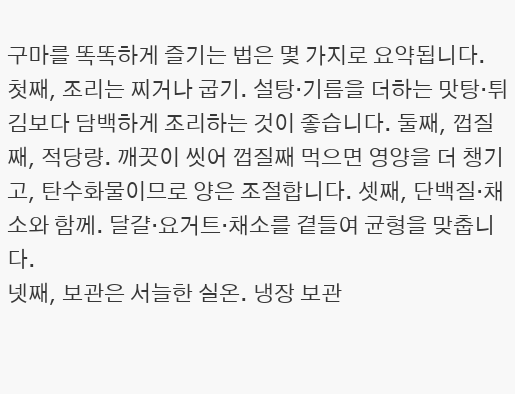구마를 똑똑하게 즐기는 법은 몇 가지로 요약됩니다. 첫째, 조리는 찌거나 굽기. 설탕·기름을 더하는 맛탕·튀김보다 담백하게 조리하는 것이 좋습니다. 둘째, 껍질째, 적당량. 깨끗이 씻어 껍질째 먹으면 영양을 더 챙기고, 탄수화물이므로 양은 조절합니다. 셋째, 단백질·채소와 함께. 달걀·요거트·채소를 곁들여 균형을 맞춥니다.
넷째, 보관은 서늘한 실온. 냉장 보관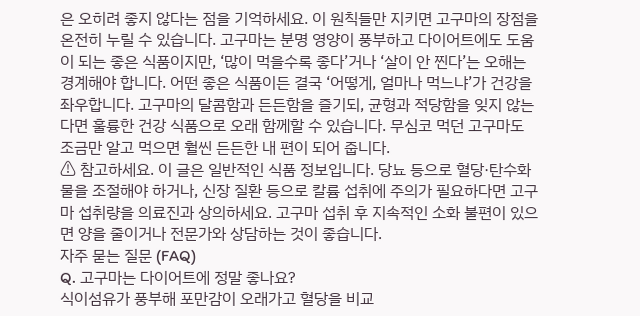은 오히려 좋지 않다는 점을 기억하세요. 이 원칙들만 지키면 고구마의 장점을 온전히 누릴 수 있습니다. 고구마는 분명 영양이 풍부하고 다이어트에도 도움이 되는 좋은 식품이지만, ‘많이 먹을수록 좋다’거나 ‘살이 안 찐다’는 오해는 경계해야 합니다. 어떤 좋은 식품이든 결국 ‘어떻게, 얼마나 먹느냐’가 건강을 좌우합니다. 고구마의 달콤함과 든든함을 즐기되, 균형과 적당함을 잊지 않는다면 훌륭한 건강 식품으로 오래 함께할 수 있습니다. 무심코 먹던 고구마도 조금만 알고 먹으면 훨씬 든든한 내 편이 되어 줍니다.
⚠ 참고하세요. 이 글은 일반적인 식품 정보입니다. 당뇨 등으로 혈당·탄수화물을 조절해야 하거나, 신장 질환 등으로 칼륨 섭취에 주의가 필요하다면 고구마 섭취량을 의료진과 상의하세요. 고구마 섭취 후 지속적인 소화 불편이 있으면 양을 줄이거나 전문가와 상담하는 것이 좋습니다.
자주 묻는 질문 (FAQ)
Q. 고구마는 다이어트에 정말 좋나요?
식이섬유가 풍부해 포만감이 오래가고 혈당을 비교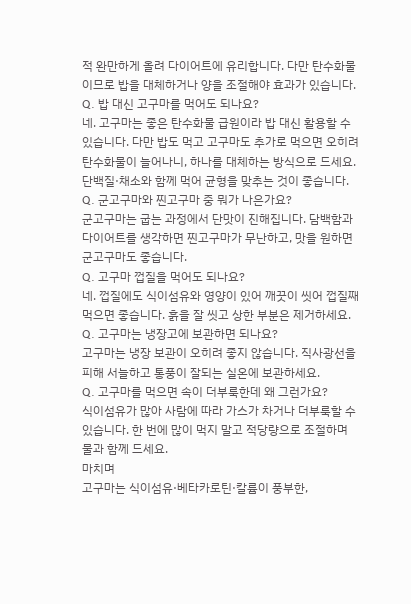적 완만하게 올려 다이어트에 유리합니다. 다만 탄수화물이므로 밥을 대체하거나 양을 조절해야 효과가 있습니다.
Q. 밥 대신 고구마를 먹어도 되나요?
네. 고구마는 좋은 탄수화물 급원이라 밥 대신 활용할 수 있습니다. 다만 밥도 먹고 고구마도 추가로 먹으면 오히려 탄수화물이 늘어나니, 하나를 대체하는 방식으로 드세요. 단백질·채소와 함께 먹어 균형을 맞추는 것이 좋습니다.
Q. 군고구마와 찐고구마 중 뭐가 나은가요?
군고구마는 굽는 과정에서 단맛이 진해집니다. 담백함과 다이어트를 생각하면 찐고구마가 무난하고, 맛을 원하면 군고구마도 좋습니다.
Q. 고구마 껍질을 먹어도 되나요?
네. 껍질에도 식이섬유와 영양이 있어 깨끗이 씻어 껍질째 먹으면 좋습니다. 흙을 잘 씻고 상한 부분은 제거하세요.
Q. 고구마는 냉장고에 보관하면 되나요?
고구마는 냉장 보관이 오히려 좋지 않습니다. 직사광선을 피해 서늘하고 통풍이 잘되는 실온에 보관하세요.
Q. 고구마를 먹으면 속이 더부룩한데 왜 그런가요?
식이섬유가 많아 사람에 따라 가스가 차거나 더부룩할 수 있습니다. 한 번에 많이 먹지 말고 적당량으로 조절하며 물과 함께 드세요.
마치며
고구마는 식이섬유·베타카로틴·칼륨이 풍부한,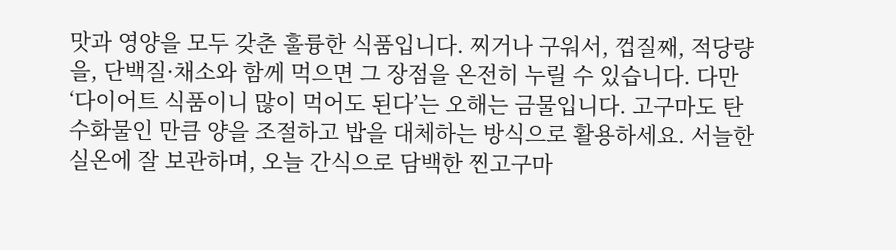맛과 영양을 모두 갖춘 훌륭한 식품입니다. 찌거나 구워서, 껍질째, 적당량을, 단백질·채소와 함께 먹으면 그 장점을 온전히 누릴 수 있습니다. 다만 ‘다이어트 식품이니 많이 먹어도 된다’는 오해는 금물입니다. 고구마도 탄수화물인 만큼 양을 조절하고 밥을 대체하는 방식으로 활용하세요. 서늘한 실온에 잘 보관하며, 오늘 간식으로 담백한 찐고구마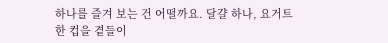하나를 즐겨 보는 건 어떨까요. 달걀 하나, 요거트 한 컵을 곁들이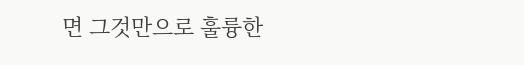면 그것만으로 훌륭한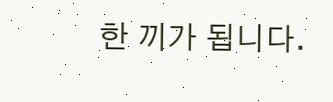한 끼가 됩니다.